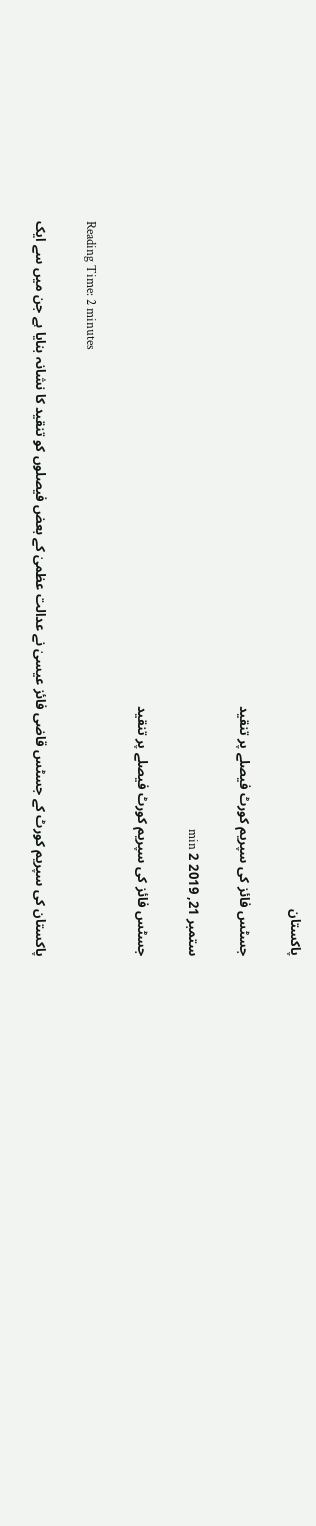پاکستان

جسٹس فائز کی سپریم کورٹ فیصلے پر تنقید

ستمبر 21, 2019 2 min

جسٹس فائز کی سپریم کورٹ فیصلے پر تنقید

Reading Time: 2 minutes

پاکستان کی سپریم کورٹ کے جسٹس قاضی فائز عیسیٰ نے عدالت عظمیٰ کے بعض فیصلوں کو تنقید کا نشانہ بنایا ہے جن میں سے ایک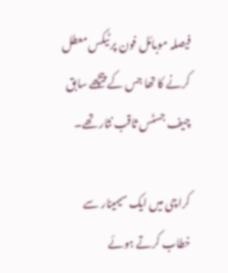فیصلہ موبائل فون پر ٹیکس معطل کرنے کا تھا جس کے پیچھے سابق چیف جسٹس ثاقب نثار تھے۔

کراچی میں ایک سیمینار سے خطاب کرتے ہوئے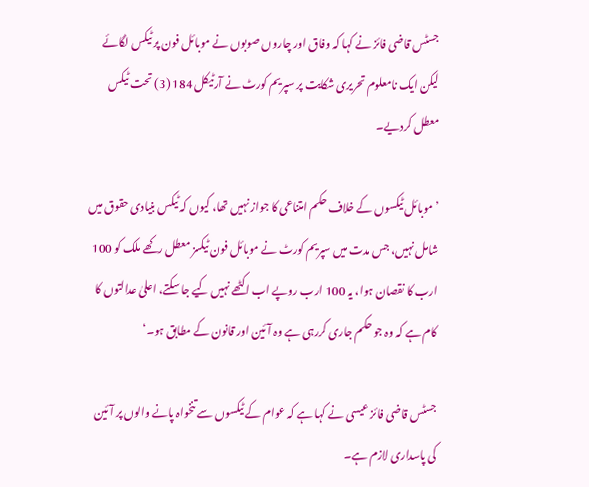جسٹس قاضی فائز نے کہا کہ وفاق اور چاروں صوبوں نے موبائل فون پر ٹیکس لگائے لیکن ایک نامعلوم تحریری شکایت پر سپریم کورٹ نے آرٹیکل 184 (3) تحت ٹیکس معطل کردیے۔

’موبائل ٹیکسوں کے خلاف حکم امتناعی کا جواز نہیں تھا، کیوں کہ ٹیکس بنیادی حقوق میں شامل نہیں، جس مدت میں سپریم کورٹ نے موبائل فون ٹیکسز معطل رکھے ملک کو 100 ارب کا نقصان ہوا، یہ 100 ارب روپے اب اکٹھے نہیں کیے جا سکتے، اعلیٰ عدالتوں کا کام ہے کہ وہ جو حکم جاری کررہی ہے وہ آئین اور قانون کے مطابق ہو۔‘

جسٹس قاضی فائز عیسی نے کہا ہے کہ عوام کے ٹیکسوں سے تنخواہ پانے والوں پر آئین کی پاسداری لازم ہے۔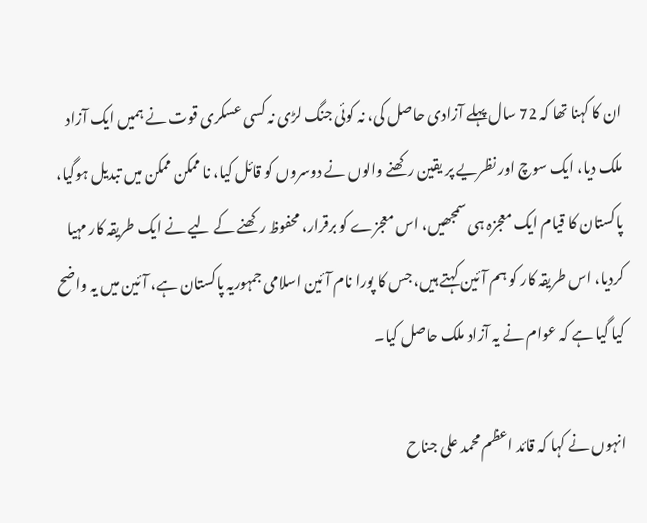ان کا کہنا تھا کہ 72 سال پہلے آزادی حاصل کی، نہ کوئی جنگ لڑی نہ کسی عسکری قوت نے ہمیں ایک آزاد ملک دیا، ایک سوچ اور نظریے پر یقین رکھنے والوں نے دوسروں کو قائل کیا، نا ممکن ممکن میں تبدیل ہوگیا، پاکستان کا قیام ایک معجزہ ہی سمجھیں، اس معجزے کو برقرار، محفوظ رکھنے کے لیے نے ایک طریقہ کار مہیا کردیا، اس طریقہ کار کو ہم آئین کہتے ہیں، جس کا پورا نام آئین اسلامی جمہوریہ پاکستان ہے، آئین میں یہ واضح کیا گیا ہے کہ عوام نے یہ آزاد ملک حاصل کیا۔

انہوں نے کہا کہ قائد اعظم محمد علی جناح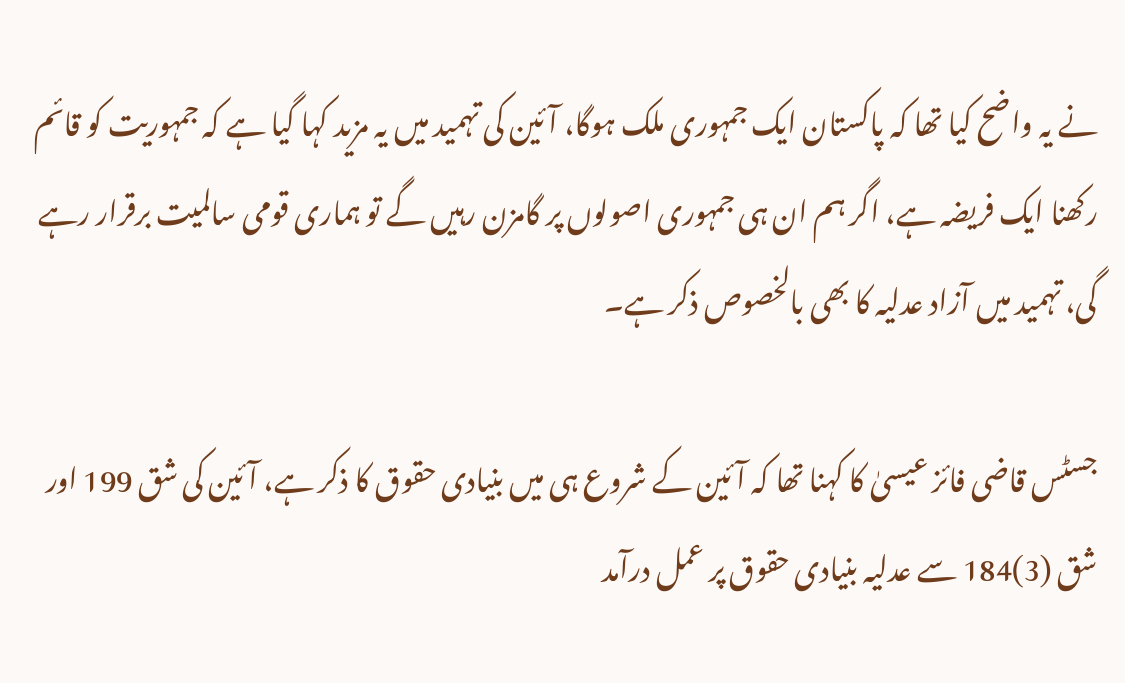نے یہ واضح کیا تھا کہ پاکستان ایک جمہوری ملک ہوگا، آئین کی تہمید میں یہ مزید کہا گیا ہے کہ جمہوریت کو قائم رکھنا ایک فریضہ ہے، اگر ہم ان ہی جمہوری اصولوں پر گامزن رہیں گے تو ہماری قومی سالمیت برقرار رہے گی، تہمید میں آزاد عدلیہ کا بھی بالخصوص ذکر ہے۔

جسٹس قاضی فائز عیسیٰ کا کہنا تھا کہ آئین کے شروع ہی میں بنیادی حقوق کا ذکر ہے، آئین کی شق 199 اور شق (3)184 سے عدلیہ بنیادی حقوق پر عمل درآمد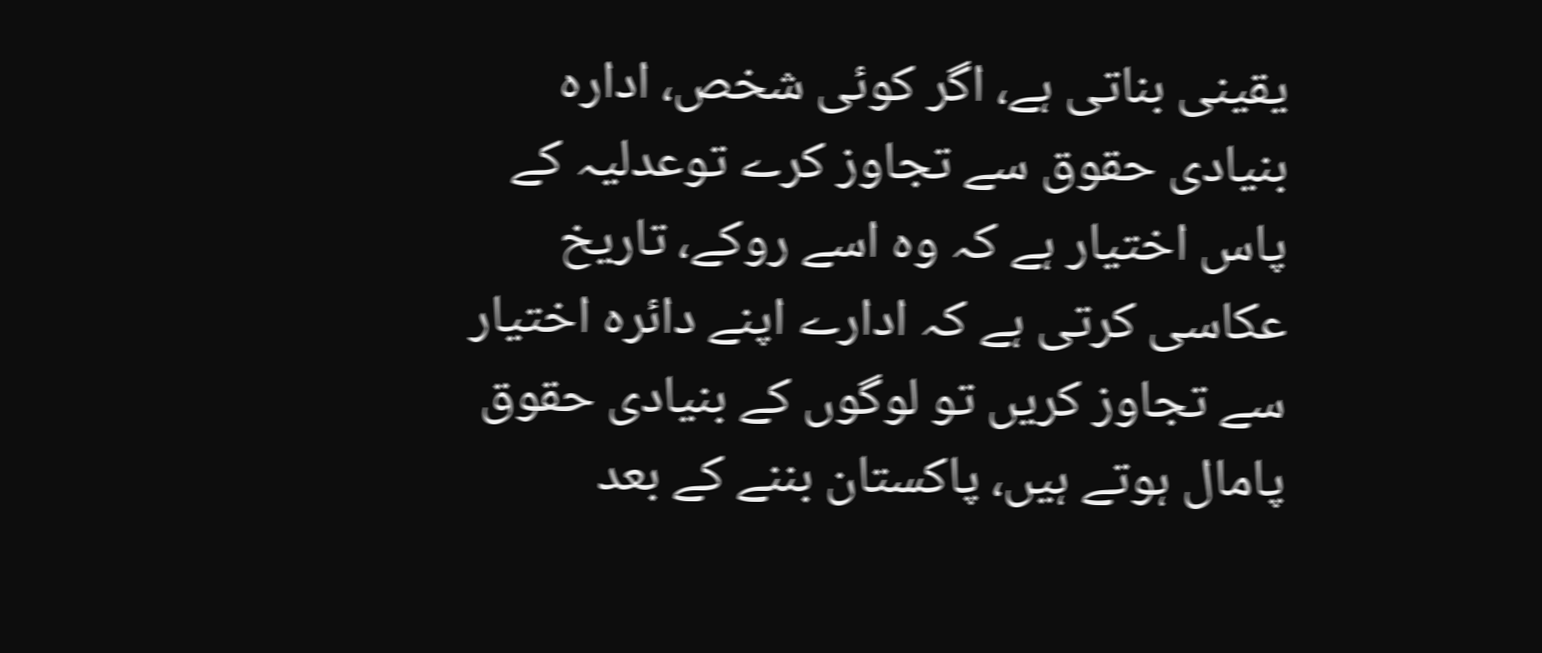یقینی بناتی ہے، اگر کوئی شخص، ادارہ بنیادی حقوق سے تجاوز کرے توعدلیہ کے پاس اختیار ہے کہ وہ اسے روکے، تاریخ عکاسی کرتی ہے کہ ادارے اپنے دائرہ اختیار سے تجاوز کریں تو لوگوں کے بنیادی حقوق پامال ہوتے ہیں، پاکستان بننے کے بعد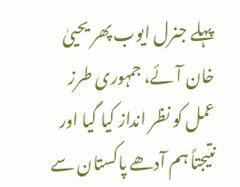پہلے جنرل ایوب پھر یحییٰ خان آئے، جمہوری طرز عمل کو نظر انداز کیا گیا اور نتیجتاً ہم آدھے پاکستان سے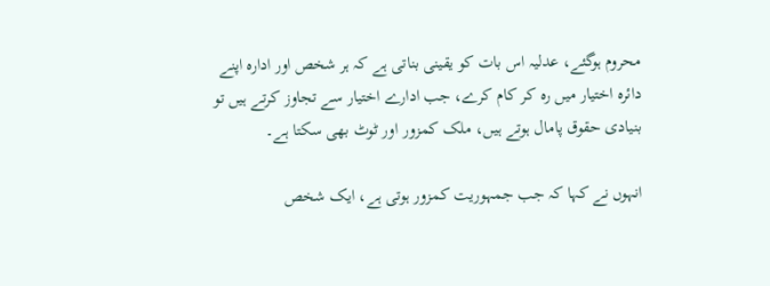محروم ہوگئے، عدلیہ اس بات کو یقینی بناتی ہے کہ ہر شخص اور ادارہ اپنے دائرہ اختیار میں رہ کر کام کرے، جب ادارے اختیار سے تجاوز کرتے ہیں تو بنیادی حقوق پامال ہوتے ہیں، ملک کمزور اور ٹوٹ بھی سکتا ہے۔

انہوں نے کہا کہ جب جمہوریت کمزور ہوتی ہے، ایک شخص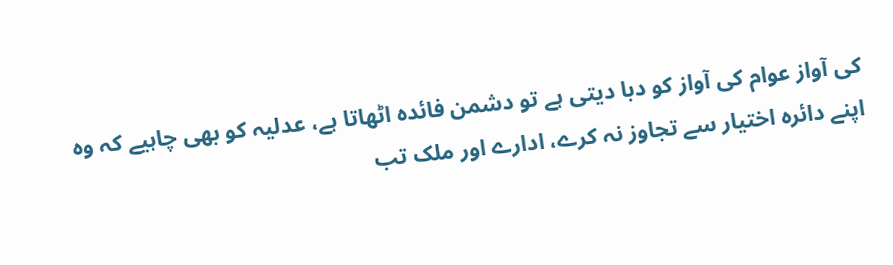کی آواز عوام کی آواز کو دبا دیتی ہے تو دشمن فائدہ اٹھاتا ہے، عدلیہ کو بھی چاہیے کہ وہ اپنے دائرہ اختیار سے تجاوز نہ کرے، ادارے اور ملک تب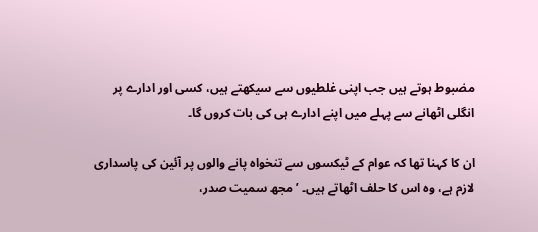مضبوط ہوتے ہیں جب اپنی غلطیوں سے سیکھتے ہیں، کسی اور ادارے پر انگلی اٹھانے سے پہلے میں اپنے ادارے ہی کی بات کروں گا۔

ان کا کہنا تھا کہ عوام کے ٹیکسوں سے تنخواہ پانے والوں پر آئین کی پاسداری لازم ہے، وہ اس کا حلف اٹھاتے ہیں۔ ’مجھ سمیت صدر،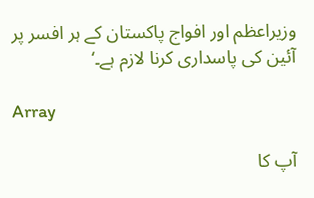وزیراعظم اور افواج پاکستان کے ہر افسر پر آئین کی پاسداری کرنا لازم ہے۔‘

Array

آپ کا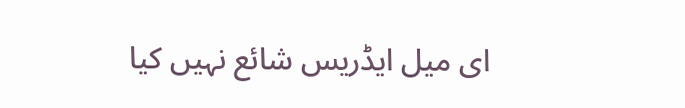ای میل ایڈریس شائع نہیں کیا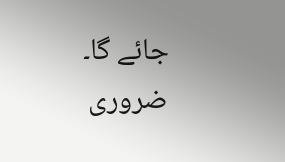جائے گا۔ ضروری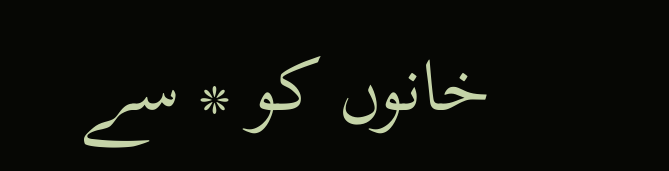خانوں کو * سے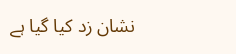نشان زد کیا گیا ہے